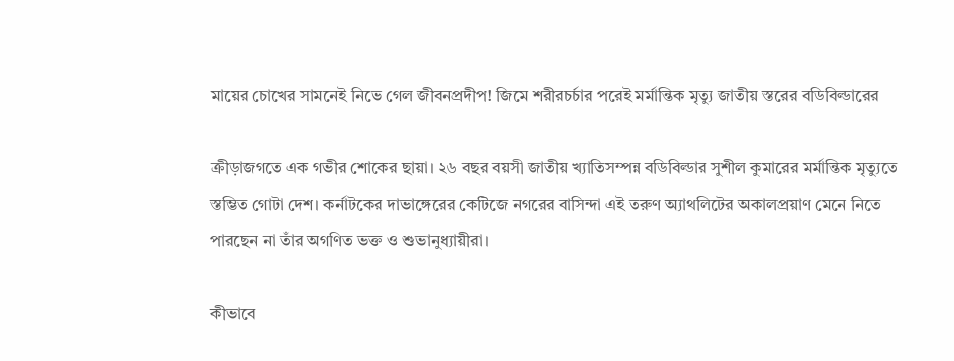মায়ের চোখের সামনেই নিভে গেল জীবনপ্রদীপ! জিমে শরীরচর্চার পরেই মর্মান্তিক মৃত্যু জাতীয় স্তরের বডিবিল্ডারের

ক্রীড়াজগতে এক গভীর শোকের ছায়া। ২৬ বছর বয়সী জাতীয় খ্যাতিসম্পন্ন বডিবিল্ডার সুশীল কুমারের মর্মান্তিক মৃত্যুতে স্তম্ভিত গোটা দেশ। কর্নাটকের দাভাঙ্গেরের কেটিজে নগরের বাসিন্দা এই তরুণ অ্যাথলিটের অকালপ্রয়াণ মেনে নিতে পারছেন না তাঁর অগণিত ভক্ত ও শুভানুধ্যায়ীরা।

কীভাবে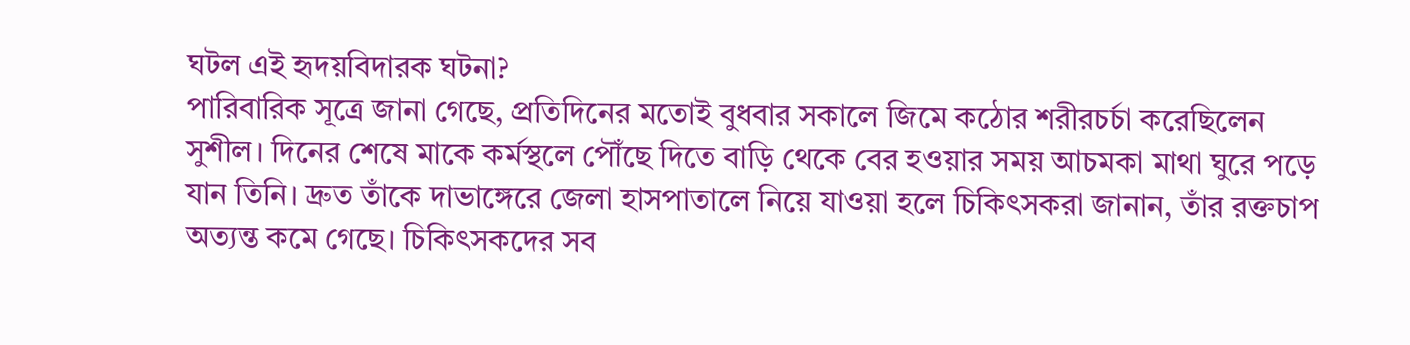ঘটল এই হৃদয়বিদারক ঘটনা?
পারিবারিক সূত্রে জানা গেছে, প্রতিদিনের মতোই বুধবার সকালে জিমে কঠোর শরীরচর্চা করেছিলেন সুশীল। দিনের শেষে মাকে কর্মস্থলে পৌঁছে দিতে বাড়ি থেকে বের হওয়ার সময় আচমকা মাথা ঘুরে পড়ে যান তিনি। দ্রুত তাঁকে দাভাঙ্গেরে জেলা হাসপাতালে নিয়ে যাওয়া হলে চিকিৎসকরা জানান, তাঁর রক্তচাপ অত্যন্ত কমে গেছে। চিকিৎসকদের সব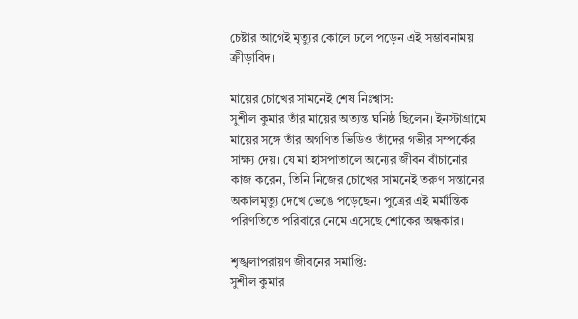চেষ্টার আগেই মৃত্যুর কোলে ঢলে পড়েন এই সম্ভাবনাময় ক্রীড়াবিদ।

মায়ের চোখের সামনেই শেষ নিঃশ্বাস:
সুশীল কুমার তাঁর মায়ের অত্যন্ত ঘনিষ্ঠ ছিলেন। ইনস্টাগ্রামে মায়ের সঙ্গে তাঁর অগণিত ভিডিও তাঁদের গভীর সম্পর্কের সাক্ষ্য দেয়। যে মা হাসপাতালে অন্যের জীবন বাঁচানোর কাজ করেন, তিনি নিজের চোখের সামনেই তরুণ সন্তানের অকালমৃত্যু দেখে ভেঙে পড়েছেন। পুত্রের এই মর্মান্তিক পরিণতিতে পরিবারে নেমে এসেছে শোকের অন্ধকার।

শৃঙ্খলাপরায়ণ জীবনের সমাপ্তি:
সুশীল কুমার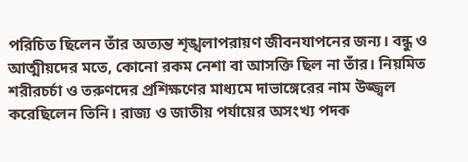পরিচিত ছিলেন তাঁর অত্যন্ত শৃঙ্খলাপরায়ণ জীবনযাপনের জন্য। বন্ধু ও আত্মীয়দের মতে, কোনো রকম নেশা বা আসক্তি ছিল না তাঁর। নিয়মিত শরীরচর্চা ও তরুণদের প্রশিক্ষণের মাধ্যমে দাভাঙ্গেরের নাম উজ্জ্বল করেছিলেন তিনি। রাজ্য ও জাতীয় পর্যায়ের অসংখ্য পদক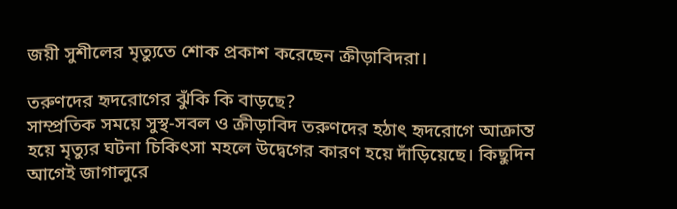জয়ী সুশীলের মৃত্যুতে শোক প্রকাশ করেছেন ক্রীড়াবিদরা।

তরুণদের হৃদরোগের ঝুঁকি কি বাড়ছে?
সাম্প্রতিক সময়ে সুস্থ-সবল ও ক্রীড়াবিদ তরুণদের হঠাৎ হৃদরোগে আক্রান্ত হয়ে মৃত্যুর ঘটনা চিকিৎসা মহলে উদ্বেগের কারণ হয়ে দাঁড়িয়েছে। কিছুদিন আগেই জাগালুরে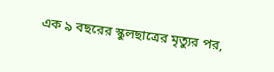এক ৯ বছরের স্কুলছাত্রের মৃত্যুর পর,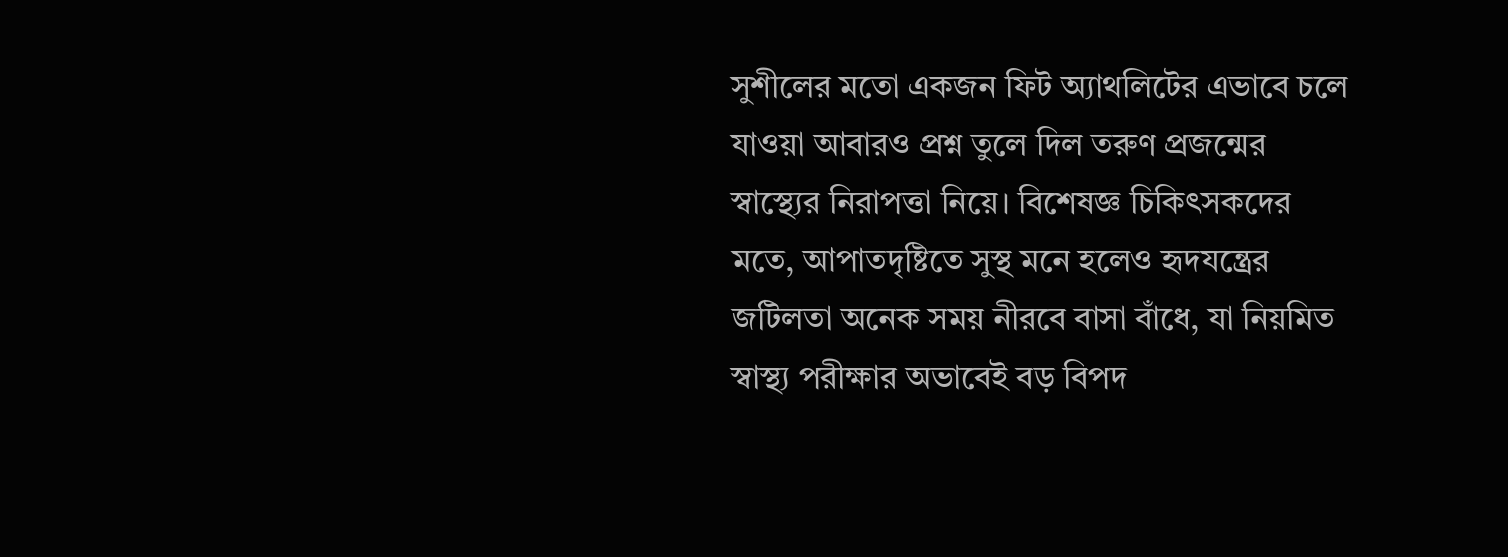সুশীলের মতো একজন ফিট অ্যাথলিটের এভাবে চলে যাওয়া আবারও প্রশ্ন তুলে দিল তরুণ প্রজন্মের স্বাস্থ্যের নিরাপত্তা নিয়ে। বিশেষজ্ঞ চিকিৎসকদের মতে, আপাতদৃষ্টিতে সুস্থ মনে হলেও হৃদযন্ত্রের জটিলতা অনেক সময় নীরবে বাসা বাঁধে, যা নিয়মিত স্বাস্থ্য পরীক্ষার অভাবেই বড় বিপদ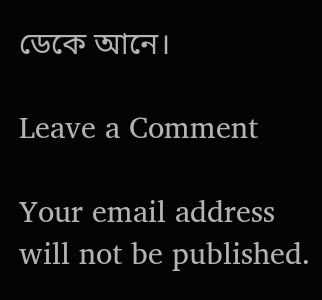ডেকে আনে।

Leave a Comment

Your email address will not be published.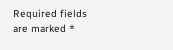Required fields are marked *